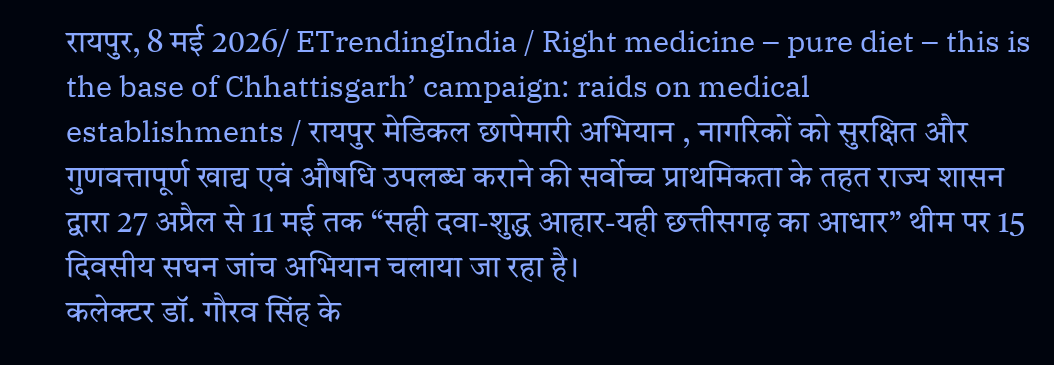रायपुर, 8 मई 2026/ ETrendingIndia / Right medicine – pure diet – this is the base of Chhattisgarh’ campaign: raids on medical establishments / रायपुर मेडिकल छापेमारी अभियान , नागरिकों को सुरक्षित और गुणवत्तापूर्ण खाद्य एवं औषधि उपलब्ध कराने की सर्वोच्च प्राथमिकता के तहत राज्य शासन द्वारा 27 अप्रैल से 11 मई तक “सही दवा-शुद्ध आहार-यही छत्तीसगढ़ का आधार” थीम पर 15 दिवसीय सघन जांच अभियान चलाया जा रहा है।
कलेक्टर डॉ. गौरव सिंह के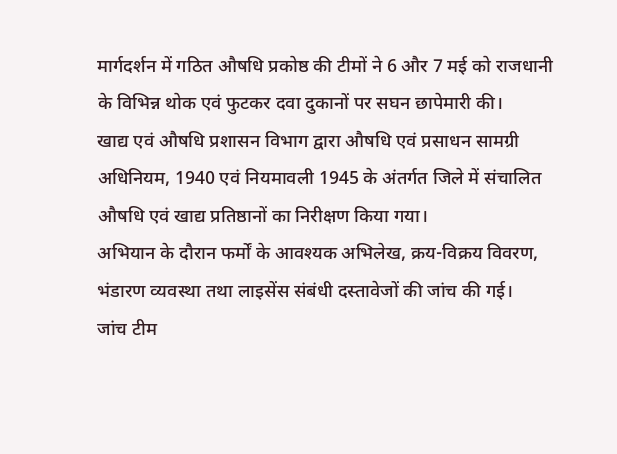मार्गदर्शन में गठित औषधि प्रकोष्ठ की टीमों ने 6 और 7 मई को राजधानी के विभिन्न थोक एवं फुटकर दवा दुकानों पर सघन छापेमारी की।
खाद्य एवं औषधि प्रशासन विभाग द्वारा औषधि एवं प्रसाधन सामग्री अधिनियम, 1940 एवं नियमावली 1945 के अंतर्गत जिले में संचालित औषधि एवं खाद्य प्रतिष्ठानों का निरीक्षण किया गया।
अभियान के दौरान फर्मों के आवश्यक अभिलेख, क्रय-विक्रय विवरण, भंडारण व्यवस्था तथा लाइसेंस संबंधी दस्तावेजों की जांच की गई।
जांच टीम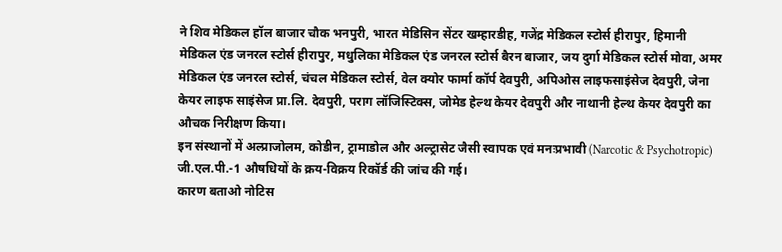ने शिव मेडिकल हॉल बाजार चौक भनपुरी, भारत मेडिसिन सेंटर खम्हारडीह, गजेंद्र मेडिकल स्टोर्स हीरापुर, हिमानी मेडिकल एंड जनरल स्टोर्स हीरापुर, मधुलिका मेडिकल एंड जनरल स्टोर्स बैरन बाजार, जय दुर्गा मेडिकल स्टोर्स मोवा, अमर मेडिकल एंड जनरल स्टोर्स, चंचल मेडिकल स्टोर्स, वेल क्योर फार्मा कॉर्प देवपुरी, अपिओस लाइफसाइंसेज देवपुरी, जेना केयर लाइफ साइंसेज प्रा.लि. देवपुरी, पराग लॉजिस्टिक्स, जोमेड हेल्थ केयर देवपुरी और नाथानी हेल्थ केयर देवपुरी का औचक निरीक्षण किया।
इन संस्थानों में अल्प्राजोलम, कोडीन, ट्रामाडोल और अल्ट्रासेट जैसी स्वापक एवं मनःप्रभावी (Narcotic & Psychotropic) जी.एल.पी.-1 औषधियों के क्रय-विक्रय रिकॉर्ड की जांच की गई।
कारण बताओ नोटिस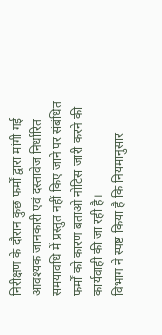निरीक्षण के दौरान कुछ फर्मों द्वारा मांगी गई आवश्यक जानकारी एवं दस्तावेज निर्धारित समयावधि में प्रस्तुत नहीं किए जाने पर संबंधित फर्मों को कारण बताओ नोटिस जारी करने की कार्यवाही की जा रही है।
विभाग ने स्पष्ट किया है कि नियमानुसार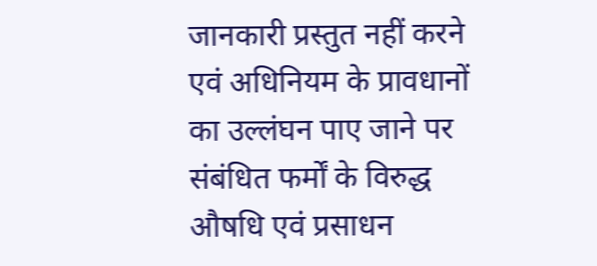जानकारी प्रस्तुत नहीं करने एवं अधिनियम के प्रावधानों का उल्लंघन पाए जाने पर संबंधित फर्मों के विरुद्ध औषधि एवं प्रसाधन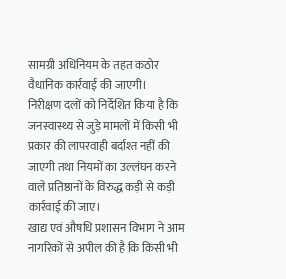सामग्री अधिनियम के तहत कठोर वैधानिक कार्रवाई की जाएगी।
निरीक्षण दलों को निर्देशित किया है कि जनस्वास्थ्य से जुड़े मामलों में किसी भी प्रकार की लापरवाही बर्दाश्त नहीं की जाएगी तथा नियमों का उल्लंघन करने वाले प्रतिष्ठानों के विरुद्ध कड़ी से कड़ी कार्रवाई की जाए।
खाद्य एवं औषधि प्रशासन विभाग ने आम नागरिकों से अपील की है कि किसी भी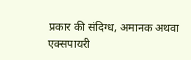प्रकार की संदिग्ध, अमानक अथवा एक्सपायरी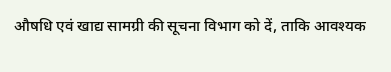औषधि एवं खाद्य सामग्री की सूचना विभाग को दें, ताकि आवश्यक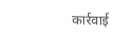कार्रवाई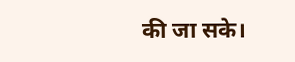की जा सके।